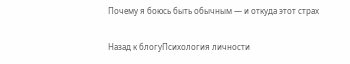Почему я боюсь быть обычным — и откуда этот страх

Назад к блогуПсихология личности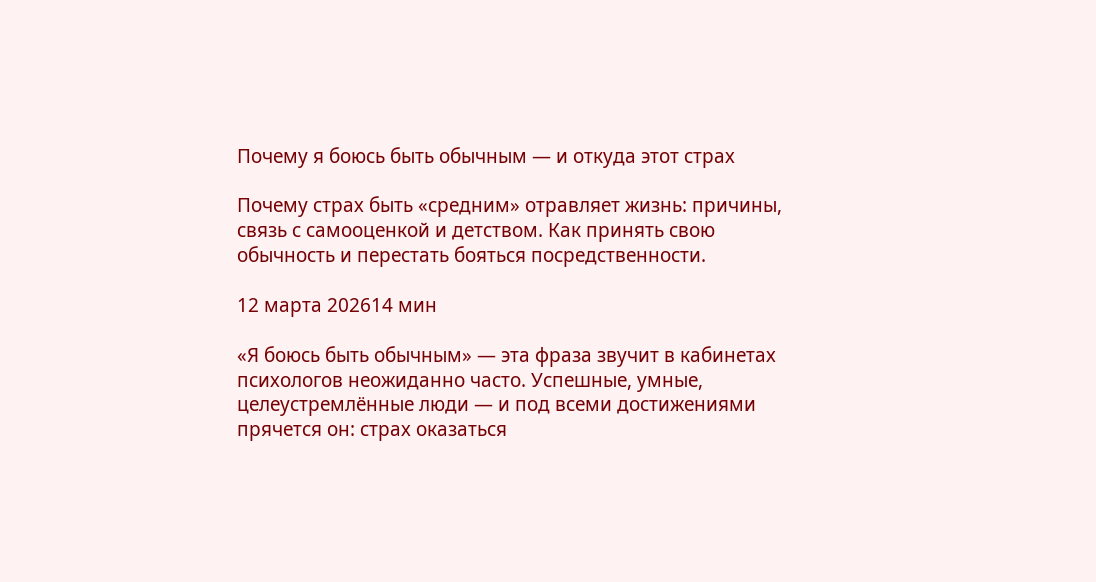Почему я боюсь быть обычным — и откуда этот страх

Почему страх быть «средним» отравляет жизнь: причины, связь с самооценкой и детством. Как принять свою обычность и перестать бояться посредственности.

12 марта 202614 мин

«Я боюсь быть обычным» — эта фраза звучит в кабинетах психологов неожиданно часто. Успешные, умные, целеустремлённые люди — и под всеми достижениями прячется он: страх оказаться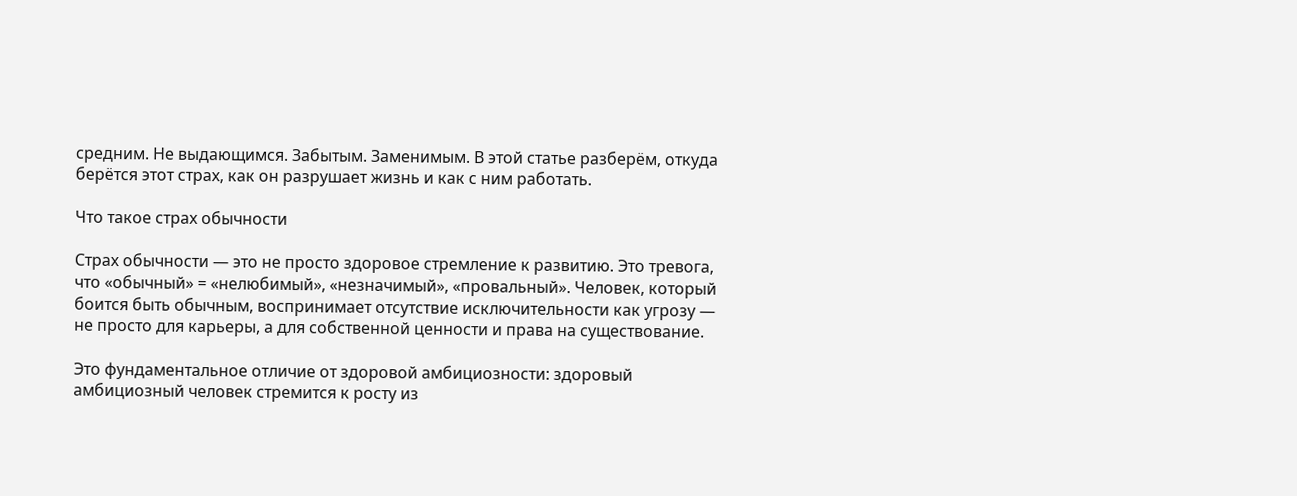средним. Не выдающимся. Забытым. Заменимым. В этой статье разберём, откуда берётся этот страх, как он разрушает жизнь и как с ним работать.

Что такое страх обычности

Страх обычности — это не просто здоровое стремление к развитию. Это тревога, что «обычный» = «нелюбимый», «незначимый», «провальный». Человек, который боится быть обычным, воспринимает отсутствие исключительности как угрозу — не просто для карьеры, а для собственной ценности и права на существование.

Это фундаментальное отличие от здоровой амбициозности: здоровый амбициозный человек стремится к росту из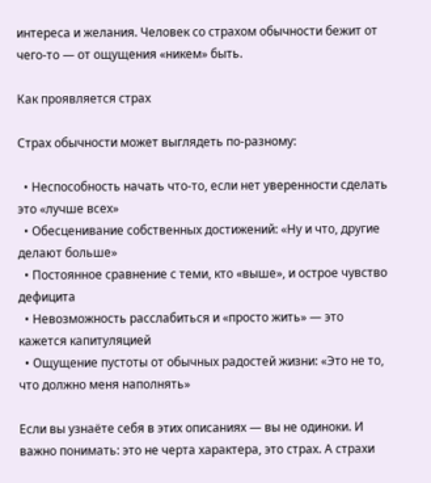интереса и желания. Человек со страхом обычности бежит от чего-то — от ощущения «никем» быть.

Как проявляется страх

Страх обычности может выглядеть по-разному:

  • Неспособность начать что-то, если нет уверенности сделать это «лучше всех»
  • Обесценивание собственных достижений: «Ну и что, другие делают больше»
  • Постоянное сравнение с теми, кто «выше», и острое чувство дефицита
  • Невозможность расслабиться и «просто жить» — это кажется капитуляцией
  • Ощущение пустоты от обычных радостей жизни: «Это не то, что должно меня наполнять»

Если вы узнаёте себя в этих описаниях — вы не одиноки. И важно понимать: это не черта характера, это страх. А страхи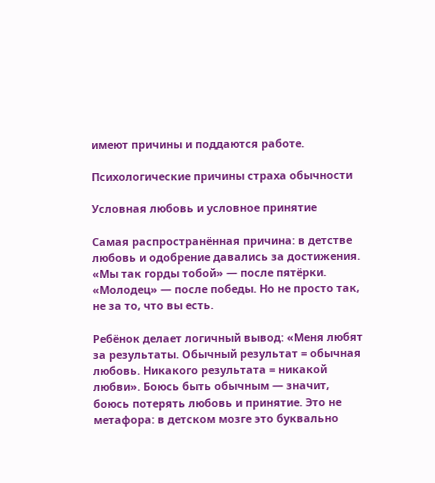имеют причины и поддаются работе.

Психологические причины страха обычности

Условная любовь и условное принятие

Самая распространённая причина: в детстве любовь и одобрение давались за достижения. «Мы так горды тобой» — после пятёрки. «Молодец» — после победы. Но не просто так, не за то, что вы есть.

Ребёнок делает логичный вывод: «Меня любят за результаты. Обычный результат = обычная любовь. Никакого результата = никакой любви». Боюсь быть обычным — значит, боюсь потерять любовь и принятие. Это не метафора: в детском мозге это буквально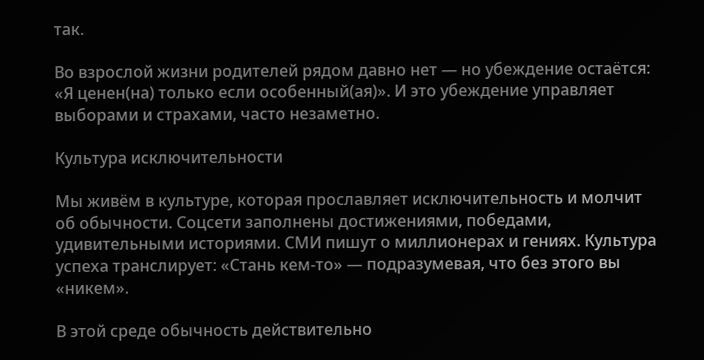так.

Во взрослой жизни родителей рядом давно нет — но убеждение остаётся: «Я ценен(на) только если особенный(ая)». И это убеждение управляет выборами и страхами, часто незаметно.

Культура исключительности

Мы живём в культуре, которая прославляет исключительность и молчит об обычности. Соцсети заполнены достижениями, победами, удивительными историями. СМИ пишут о миллионерах и гениях. Культура успеха транслирует: «Стань кем-то» — подразумевая, что без этого вы «никем».

В этой среде обычность действительно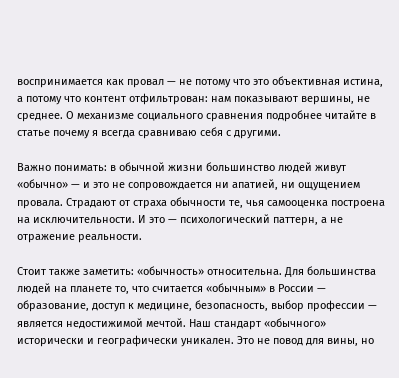воспринимается как провал — не потому что это объективная истина, а потому что контент отфильтрован: нам показывают вершины, не среднее. О механизме социального сравнения подробнее читайте в статье почему я всегда сравниваю себя с другими.

Важно понимать: в обычной жизни большинство людей живут «обычно» — и это не сопровождается ни апатией, ни ощущением провала. Страдают от страха обычности те, чья самооценка построена на исключительности. И это — психологический паттерн, а не отражение реальности.

Стоит также заметить: «обычность» относительна. Для большинства людей на планете то, что считается «обычным» в России — образование, доступ к медицине, безопасность, выбор профессии — является недостижимой мечтой. Наш стандарт «обычного» исторически и географически уникален. Это не повод для вины, но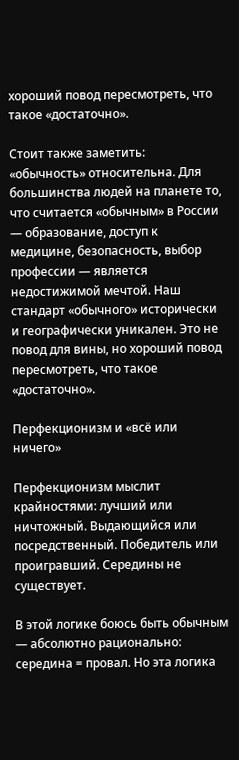хороший повод пересмотреть, что такое «достаточно».

Стоит также заметить: «обычность» относительна. Для большинства людей на планете то, что считается «обычным» в России — образование, доступ к медицине, безопасность, выбор профессии — является недостижимой мечтой. Наш стандарт «обычного» исторически и географически уникален. Это не повод для вины, но хороший повод пересмотреть, что такое «достаточно».

Перфекционизм и «всё или ничего»

Перфекционизм мыслит крайностями: лучший или ничтожный. Выдающийся или посредственный. Победитель или проигравший. Середины не существует.

В этой логике боюсь быть обычным — абсолютно рационально: середина = провал. Но эта логика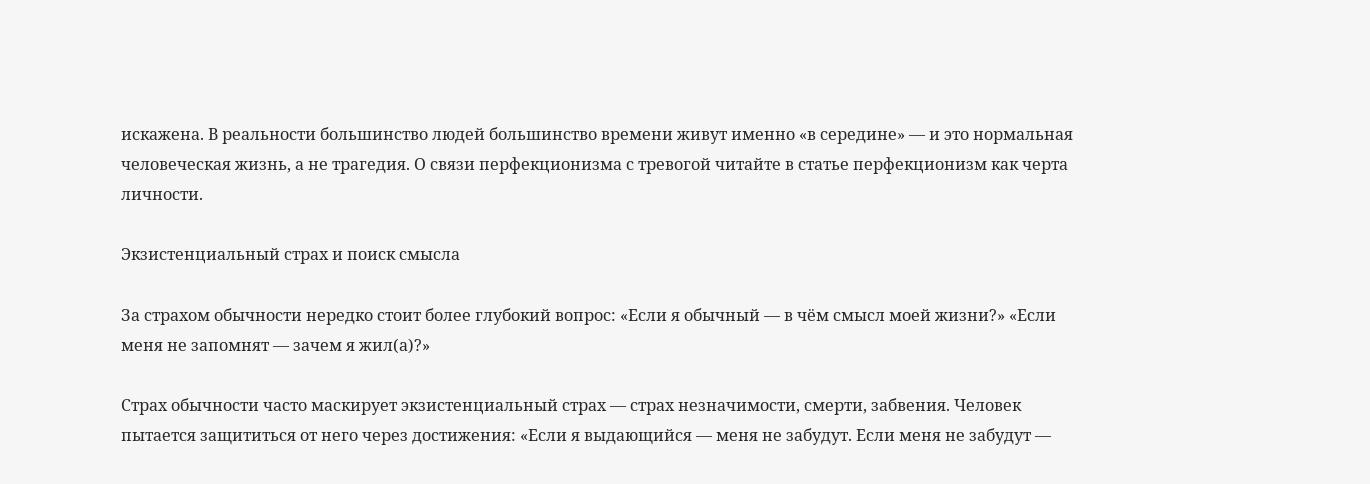искажена. В реальности большинство людей большинство времени живут именно «в середине» — и это нормальная человеческая жизнь, а не трагедия. О связи перфекционизма с тревогой читайте в статье перфекционизм как черта личности.

Экзистенциальный страх и поиск смысла

За страхом обычности нередко стоит более глубокий вопрос: «Если я обычный — в чём смысл моей жизни?» «Если меня не запомнят — зачем я жил(а)?»

Страх обычности часто маскирует экзистенциальный страх — страх незначимости, смерти, забвения. Человек пытается защититься от него через достижения: «Если я выдающийся — меня не забудут. Если меня не забудут —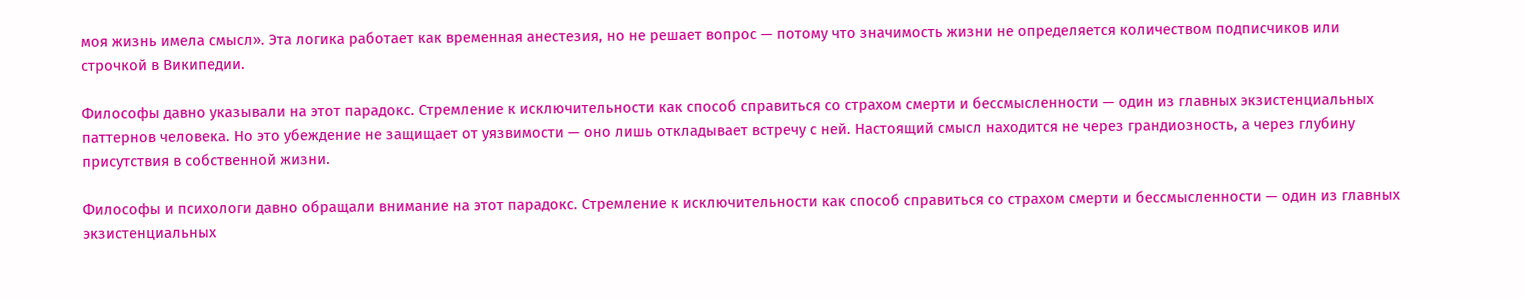моя жизнь имела смысл». Эта логика работает как временная анестезия, но не решает вопрос — потому что значимость жизни не определяется количеством подписчиков или строчкой в Википедии.

Философы давно указывали на этот парадокс. Стремление к исключительности как способ справиться со страхом смерти и бессмысленности — один из главных экзистенциальных паттернов человека. Но это убеждение не защищает от уязвимости — оно лишь откладывает встречу с ней. Настоящий смысл находится не через грандиозность, а через глубину присутствия в собственной жизни.

Философы и психологи давно обращали внимание на этот парадокс. Стремление к исключительности как способ справиться со страхом смерти и бессмысленности — один из главных экзистенциальных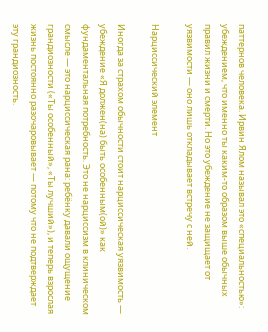паттернов человека. Ирвин Ялом называл это «специальностью»: убеждением, что именно ты каким-то образом выше обычных правил жизни и смерти. Но это убеждение не защищает от уязвимости — оно лишь откладывает встречу с ней.

Нарциссический элемент

Иногда за страхом обычности стоит нарциссическая уязвимость — убеждение «Я должен(на) быть особенным(ой)» как фундаментальная потребность. Это не нарциссизм в клиническом смысле — это нарциссическая рана: ребёнку давали ощущение грандиозности («Ты особенный», «Ты лучший»), и теперь взрослая жизнь постоянно разочаровывает — потому что не подтверждает эту грандиозность.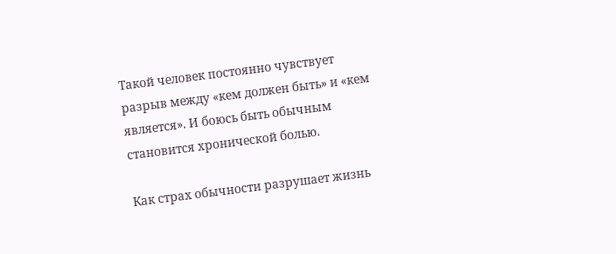Такой человек постоянно чувствует разрыв между «кем должен быть» и «кем является». И боюсь быть обычным становится хронической болью.

Как страх обычности разрушает жизнь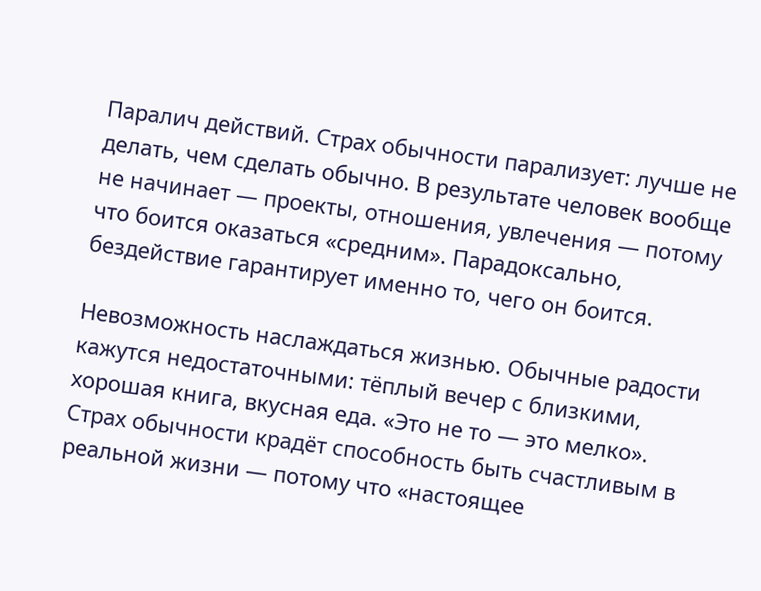Паралич действий. Страх обычности парализует: лучше не делать, чем сделать обычно. В результате человек вообще не начинает — проекты, отношения, увлечения — потому что боится оказаться «средним». Парадоксально, бездействие гарантирует именно то, чего он боится.

Невозможность наслаждаться жизнью. Обычные радости кажутся недостаточными: тёплый вечер с близкими, хорошая книга, вкусная еда. «Это не то — это мелко». Страх обычности крадёт способность быть счастливым в реальной жизни — потому что «настоящее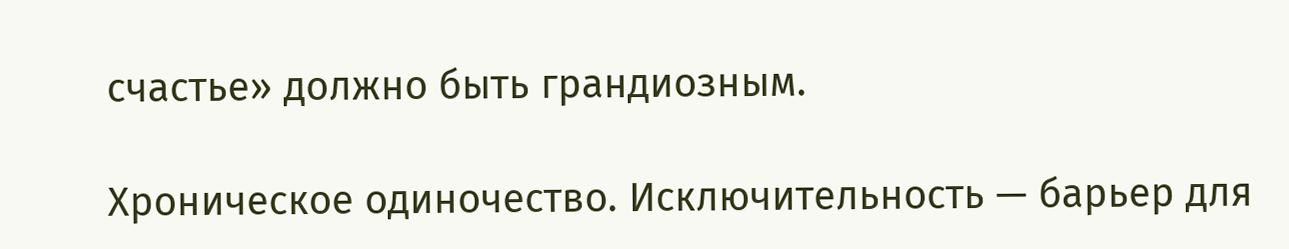счастье» должно быть грандиозным.

Хроническое одиночество. Исключительность — барьер для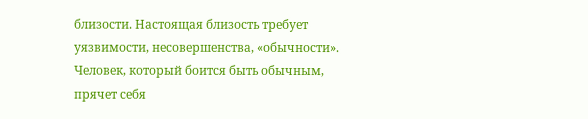близости. Настоящая близость требует уязвимости, несовершенства, «обычности». Человек, который боится быть обычным, прячет себя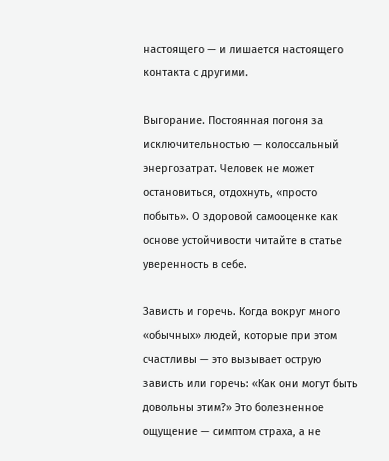настоящего — и лишается настоящего контакта с другими.

Выгорание. Постоянная погоня за исключительностью — колоссальный энергозатрат. Человек не может остановиться, отдохнуть, «просто побыть». О здоровой самооценке как основе устойчивости читайте в статье уверенность в себе.

Зависть и горечь. Когда вокруг много «обычных» людей, которые при этом счастливы — это вызывает острую зависть или горечь: «Как они могут быть довольны этим?» Это болезненное ощущение — симптом страха, а не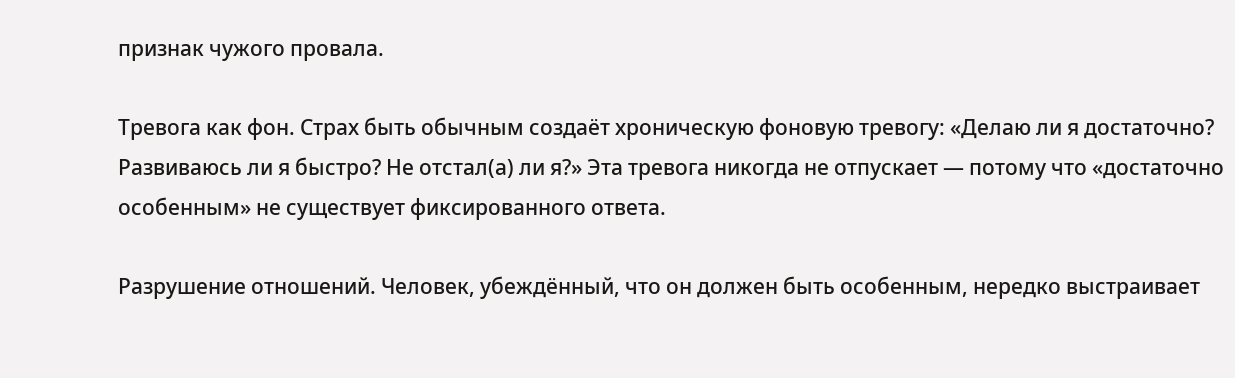признак чужого провала.

Тревога как фон. Страх быть обычным создаёт хроническую фоновую тревогу: «Делаю ли я достаточно? Развиваюсь ли я быстро? Не отстал(а) ли я?» Эта тревога никогда не отпускает — потому что «достаточно особенным» не существует фиксированного ответа.

Разрушение отношений. Человек, убеждённый, что он должен быть особенным, нередко выстраивает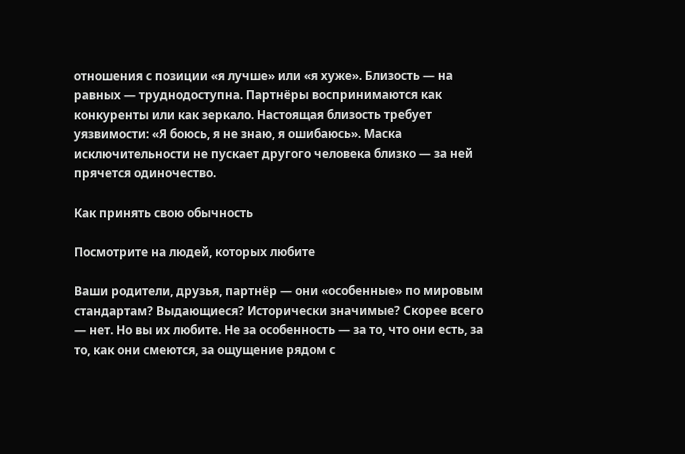отношения с позиции «я лучше» или «я хуже». Близость — на равных — труднодоступна. Партнёры воспринимаются как конкуренты или как зеркало. Настоящая близость требует уязвимости: «Я боюсь, я не знаю, я ошибаюсь». Маска исключительности не пускает другого человека близко — за ней прячется одиночество.

Как принять свою обычность

Посмотрите на людей, которых любите

Ваши родители, друзья, партнёр — они «особенные» по мировым стандартам? Выдающиеся? Исторически значимые? Скорее всего — нет. Но вы их любите. Не за особенность — за то, что они есть, за то, как они смеются, за ощущение рядом с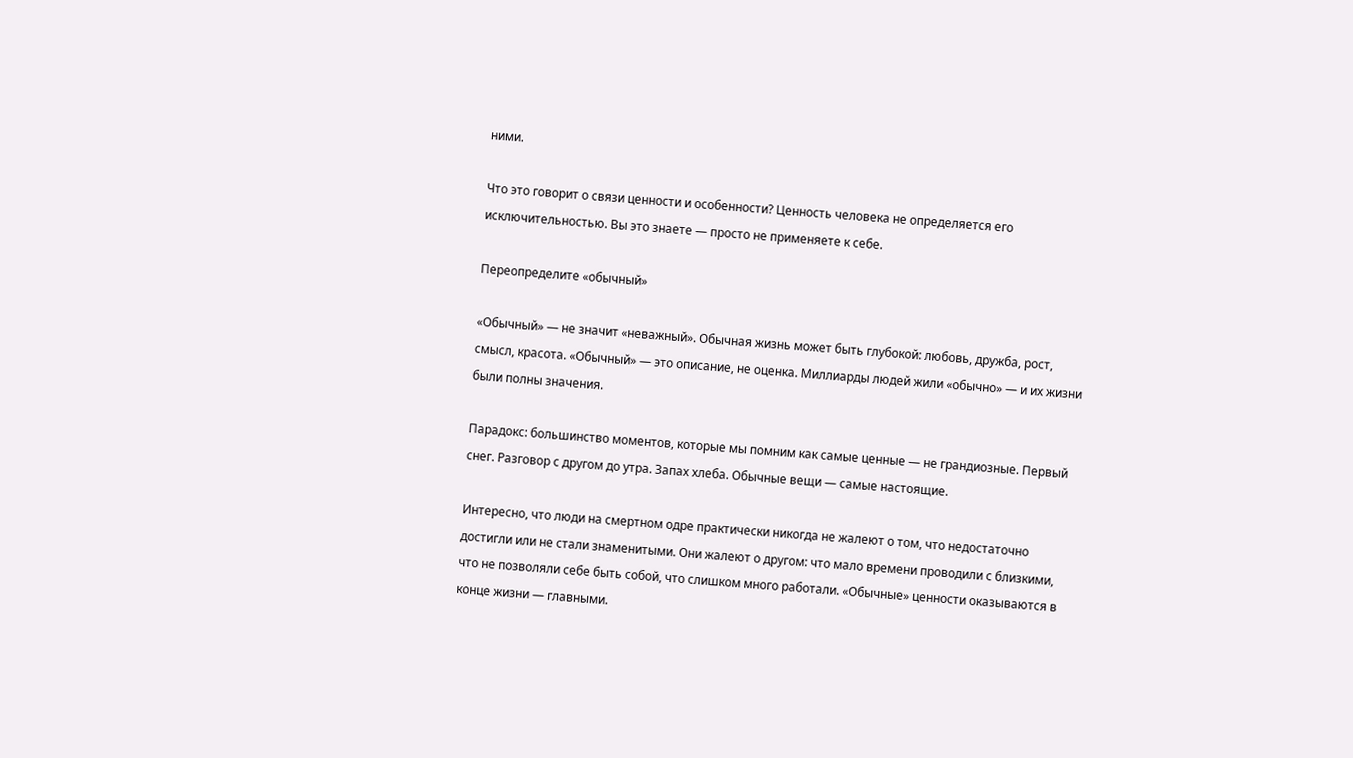ними.

Что это говорит о связи ценности и особенности? Ценность человека не определяется его исключительностью. Вы это знаете — просто не применяете к себе.

Переопределите «обычный»

«Обычный» — не значит «неважный». Обычная жизнь может быть глубокой: любовь, дружба, рост, смысл, красота. «Обычный» — это описание, не оценка. Миллиарды людей жили «обычно» — и их жизни были полны значения.

Парадокс: большинство моментов, которые мы помним как самые ценные — не грандиозные. Первый снег. Разговор с другом до утра. Запах хлеба. Обычные вещи — самые настоящие.

Интересно, что люди на смертном одре практически никогда не жалеют о том, что недостаточно достигли или не стали знаменитыми. Они жалеют о другом: что мало времени проводили с близкими, что не позволяли себе быть собой, что слишком много работали. «Обычные» ценности оказываются в конце жизни — главными.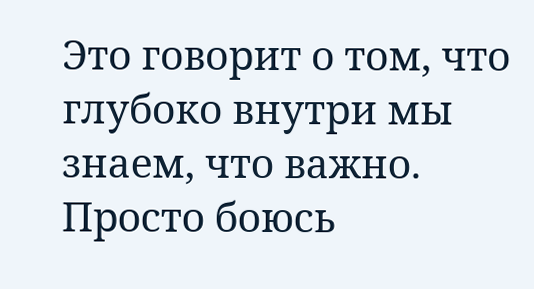Это говорит о том, что глубоко внутри мы знаем, что важно. Просто боюсь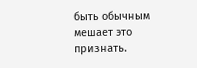быть обычным мешает это признать.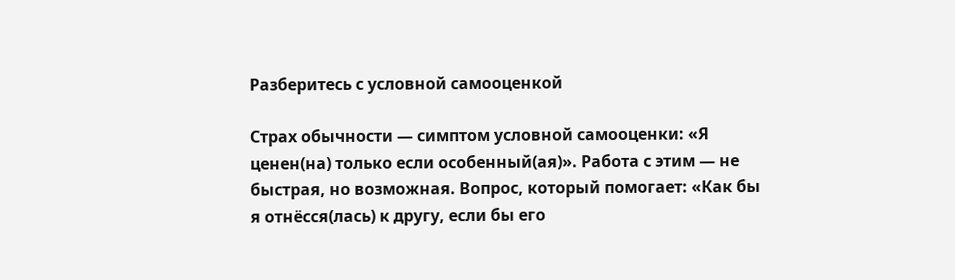Разберитесь с условной самооценкой

Страх обычности — симптом условной самооценки: «Я ценен(на) только если особенный(ая)». Работа с этим — не быстрая, но возможная. Вопрос, который помогает: «Как бы я отнёсся(лась) к другу, если бы его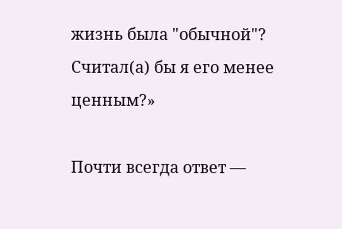жизнь была "обычной"? Считал(а) бы я его менее ценным?»

Почти всегда ответ —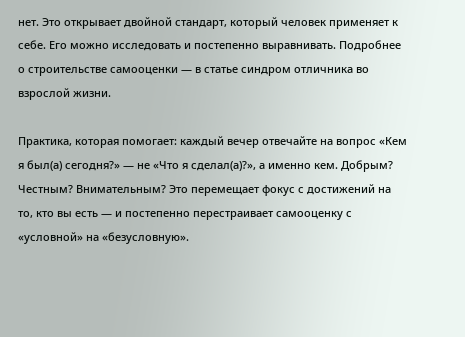нет. Это открывает двойной стандарт, который человек применяет к себе. Его можно исследовать и постепенно выравнивать. Подробнее о строительстве самооценки — в статье синдром отличника во взрослой жизни.

Практика, которая помогает: каждый вечер отвечайте на вопрос «Кем я был(а) сегодня?» — не «Что я сделал(а)?», а именно кем. Добрым? Честным? Внимательным? Это перемещает фокус с достижений на то, кто вы есть — и постепенно перестраивает самооценку с «условной» на «безусловную».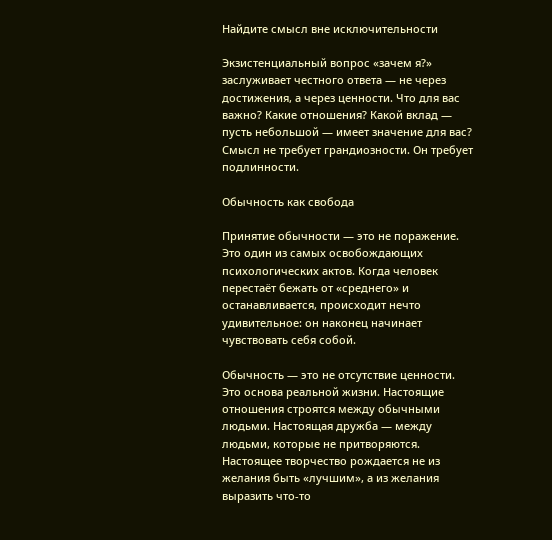Найдите смысл вне исключительности

Экзистенциальный вопрос «зачем я?» заслуживает честного ответа — не через достижения, а через ценности. Что для вас важно? Какие отношения? Какой вклад — пусть небольшой — имеет значение для вас? Смысл не требует грандиозности. Он требует подлинности.

Обычность как свобода

Принятие обычности — это не поражение. Это один из самых освобождающих психологических актов. Когда человек перестаёт бежать от «среднего» и останавливается, происходит нечто удивительное: он наконец начинает чувствовать себя собой.

Обычность — это не отсутствие ценности. Это основа реальной жизни. Настоящие отношения строятся между обычными людьми. Настоящая дружба — между людьми, которые не притворяются. Настоящее творчество рождается не из желания быть «лучшим», а из желания выразить что-то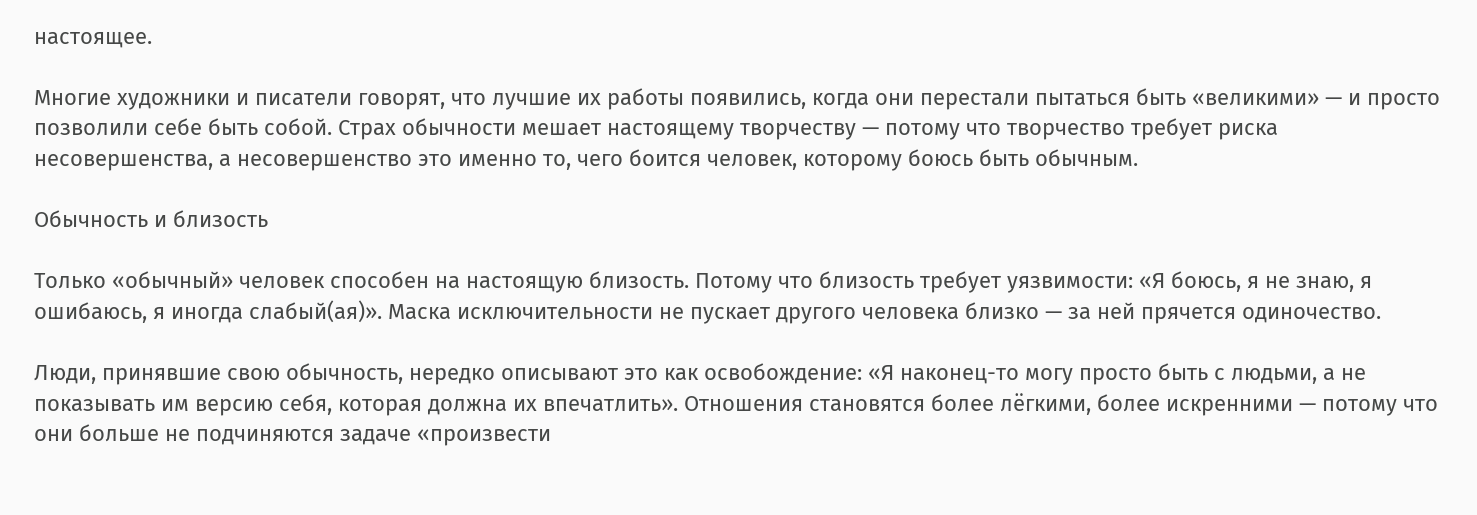настоящее.

Многие художники и писатели говорят, что лучшие их работы появились, когда они перестали пытаться быть «великими» — и просто позволили себе быть собой. Страх обычности мешает настоящему творчеству — потому что творчество требует риска несовершенства, а несовершенство это именно то, чего боится человек, которому боюсь быть обычным.

Обычность и близость

Только «обычный» человек способен на настоящую близость. Потому что близость требует уязвимости: «Я боюсь, я не знаю, я ошибаюсь, я иногда слабый(ая)». Маска исключительности не пускает другого человека близко — за ней прячется одиночество.

Люди, принявшие свою обычность, нередко описывают это как освобождение: «Я наконец-то могу просто быть с людьми, а не показывать им версию себя, которая должна их впечатлить». Отношения становятся более лёгкими, более искренними — потому что они больше не подчиняются задаче «произвести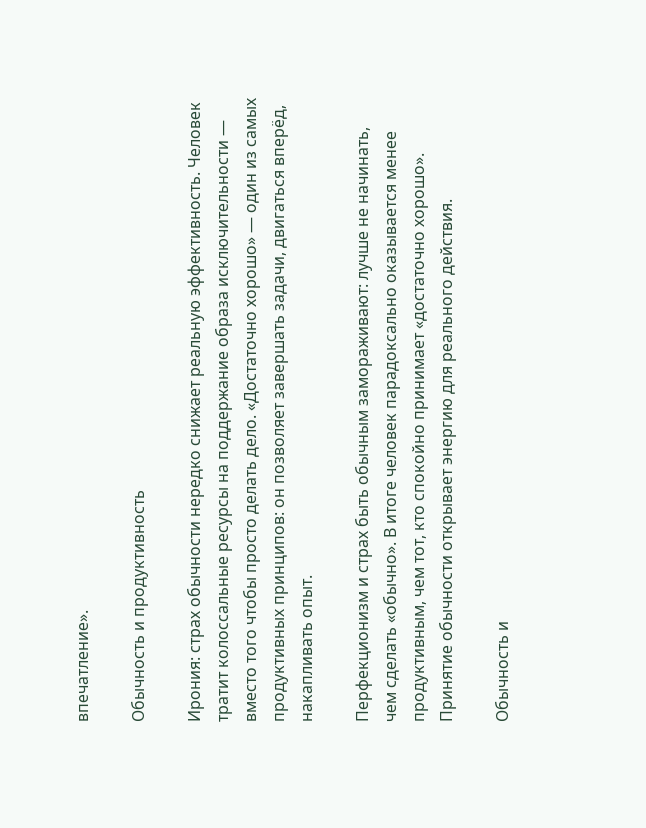впечатление».

Обычность и продуктивность

Ирония: страх обычности нередко снижает реальную эффективность. Человек тратит колоссальные ресурсы на поддержание образа исключительности — вместо того чтобы просто делать дело. «Достаточно хорошо» — один из самых продуктивных принципов: он позволяет завершать задачи, двигаться вперёд, накапливать опыт.

Перфекционизм и страх быть обычным замораживают: лучше не начинать, чем сделать «обычно». В итоге человек парадоксально оказывается менее продуктивным, чем тот, кто спокойно принимает «достаточно хорошо». Принятие обычности открывает энергию для реального действия.

Обычность и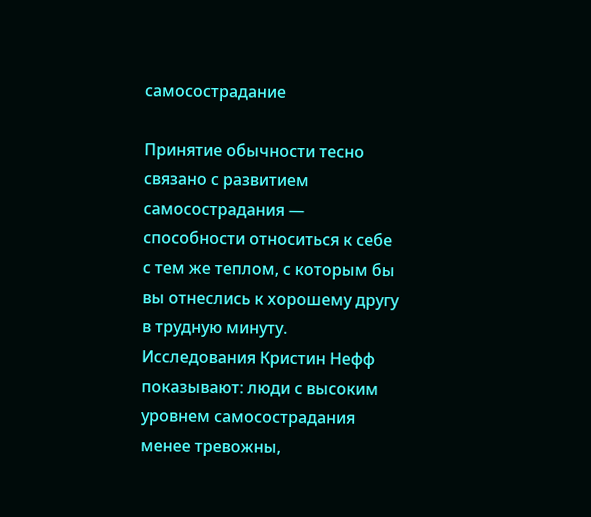самосострадание

Принятие обычности тесно связано с развитием самосострадания — способности относиться к себе с тем же теплом, с которым бы вы отнеслись к хорошему другу в трудную минуту. Исследования Кристин Нефф показывают: люди с высоким уровнем самосострадания менее тревожны,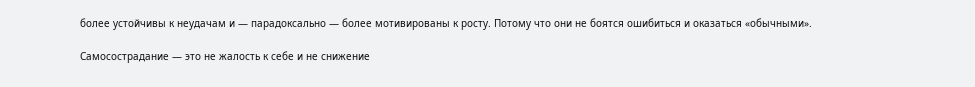более устойчивы к неудачам и — парадоксально — более мотивированы к росту. Потому что они не боятся ошибиться и оказаться «обычными».

Самосострадание — это не жалость к себе и не снижение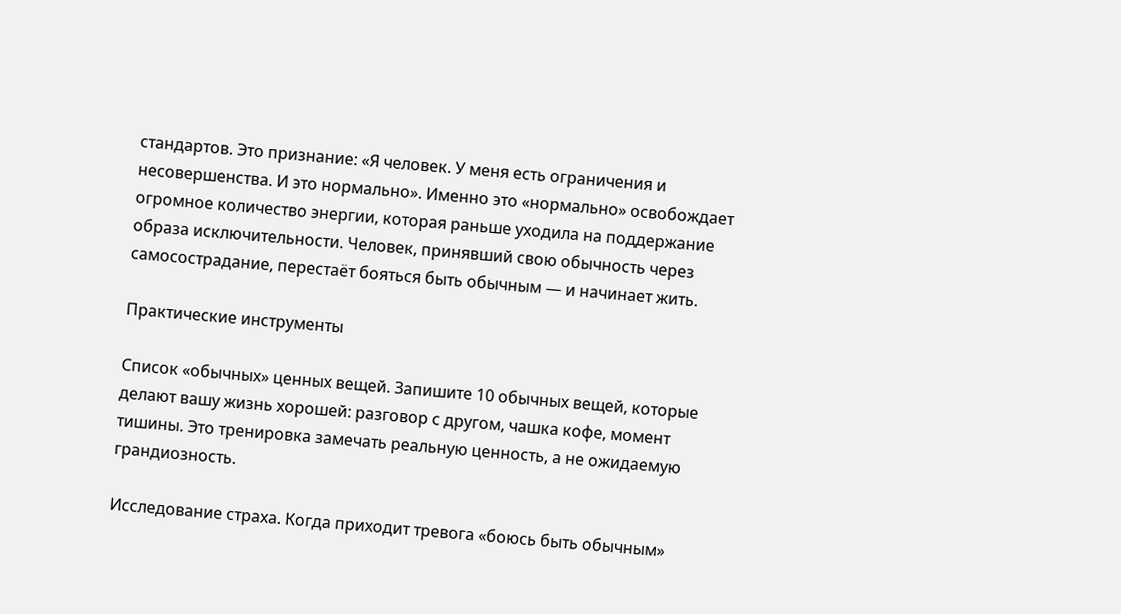стандартов. Это признание: «Я человек. У меня есть ограничения и несовершенства. И это нормально». Именно это «нормально» освобождает огромное количество энергии, которая раньше уходила на поддержание образа исключительности. Человек, принявший свою обычность через самосострадание, перестаёт бояться быть обычным — и начинает жить.

Практические инструменты

Список «обычных» ценных вещей. Запишите 10 обычных вещей, которые делают вашу жизнь хорошей: разговор с другом, чашка кофе, момент тишины. Это тренировка замечать реальную ценность, а не ожидаемую грандиозность.

Исследование страха. Когда приходит тревога «боюсь быть обычным»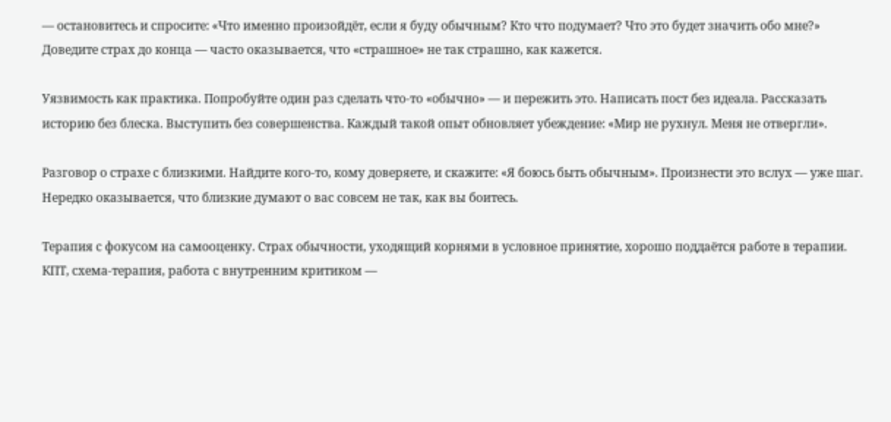— остановитесь и спросите: «Что именно произойдёт, если я буду обычным? Кто что подумает? Что это будет значить обо мне?» Доведите страх до конца — часто оказывается, что «страшное» не так страшно, как кажется.

Уязвимость как практика. Попробуйте один раз сделать что-то «обычно» — и пережить это. Написать пост без идеала. Рассказать историю без блеска. Выступить без совершенства. Каждый такой опыт обновляет убеждение: «Мир не рухнул. Меня не отвергли».

Разговор о страхе с близкими. Найдите кого-то, кому доверяете, и скажите: «Я боюсь быть обычным». Произнести это вслух — уже шаг. Нередко оказывается, что близкие думают о вас совсем не так, как вы боитесь.

Терапия с фокусом на самооценку. Страх обычности, уходящий корнями в условное принятие, хорошо поддаётся работе в терапии. КПТ, схема-терапия, работа с внутренним критиком —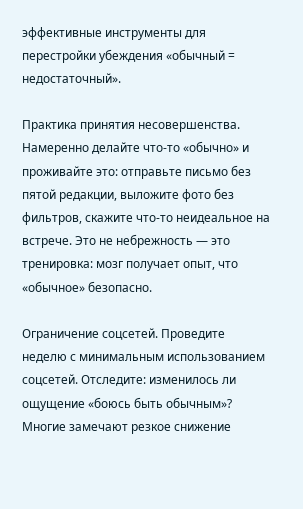эффективные инструменты для перестройки убеждения «обычный = недостаточный».

Практика принятия несовершенства. Намеренно делайте что-то «обычно» и проживайте это: отправьте письмо без пятой редакции, выложите фото без фильтров, скажите что-то неидеальное на встрече. Это не небрежность — это тренировка: мозг получает опыт, что «обычное» безопасно.

Ограничение соцсетей. Проведите неделю с минимальным использованием соцсетей. Отследите: изменилось ли ощущение «боюсь быть обычным»? Многие замечают резкое снижение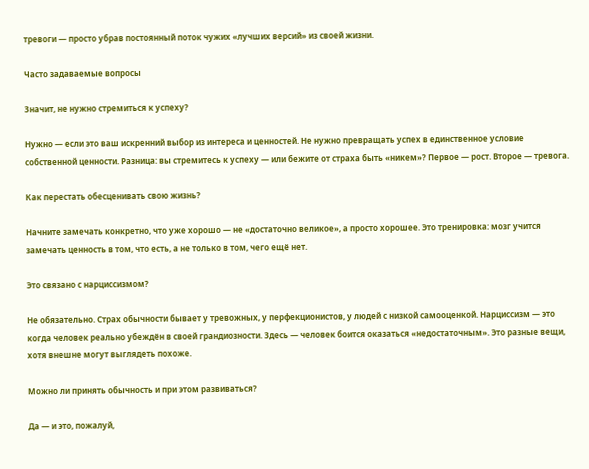тревоги — просто убрав постоянный поток чужих «лучших версий» из своей жизни.

Часто задаваемые вопросы

Значит, не нужно стремиться к успеху?

Нужно — если это ваш искренний выбор из интереса и ценностей. Не нужно превращать успех в единственное условие собственной ценности. Разница: вы стремитесь к успеху — или бежите от страха быть «никем»? Первое — рост. Второе — тревога.

Как перестать обесценивать свою жизнь?

Начните замечать конкретно, что уже хорошо — не «достаточно великое», а просто хорошее. Это тренировка: мозг учится замечать ценность в том, что есть, а не только в том, чего ещё нет.

Это связано с нарциссизмом?

Не обязательно. Страх обычности бывает у тревожных, у перфекционистов, у людей с низкой самооценкой. Нарциссизм — это когда человек реально убеждён в своей грандиозности. Здесь — человек боится оказаться «недостаточным». Это разные вещи, хотя внешне могут выглядеть похоже.

Можно ли принять обычность и при этом развиваться?

Да — и это, пожалуй,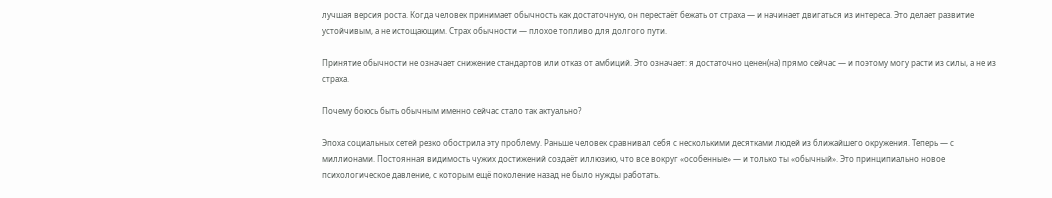лучшая версия роста. Когда человек принимает обычность как достаточную, он перестаёт бежать от страха — и начинает двигаться из интереса. Это делает развитие устойчивым, а не истощающим. Страх обычности — плохое топливо для долгого пути.

Принятие обычности не означает снижение стандартов или отказ от амбиций. Это означает: я достаточно ценен(на) прямо сейчас — и поэтому могу расти из силы, а не из страха.

Почему боюсь быть обычным именно сейчас стало так актуально?

Эпоха социальных сетей резко обострила эту проблему. Раньше человек сравнивал себя с несколькими десятками людей из ближайшего окружения. Теперь — с миллионами. Постоянная видимость чужих достижений создаёт иллюзию, что все вокруг «особенные» — и только ты «обычный». Это принципиально новое психологическое давление, с которым ещё поколение назад не было нужды работать.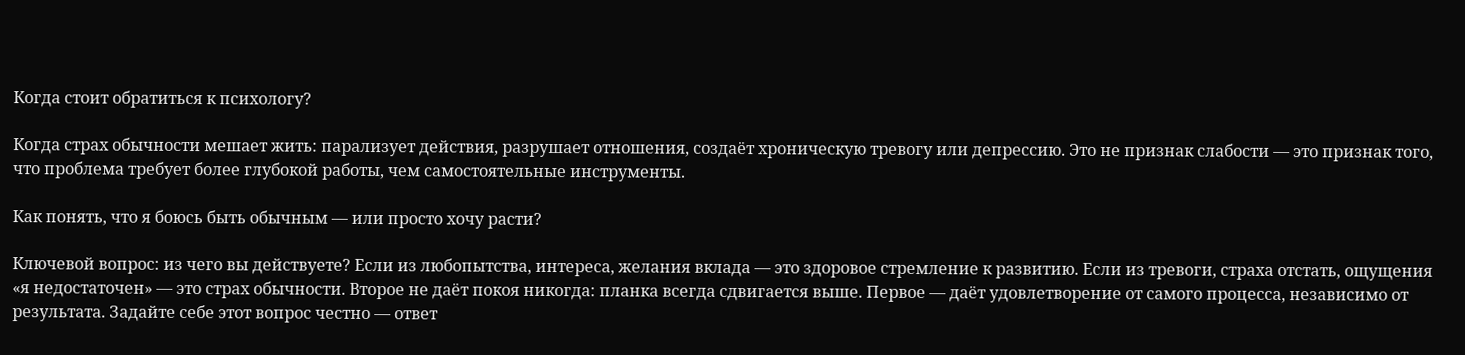Когда стоит обратиться к психологу?

Когда страх обычности мешает жить: парализует действия, разрушает отношения, создаёт хроническую тревогу или депрессию. Это не признак слабости — это признак того, что проблема требует более глубокой работы, чем самостоятельные инструменты.

Как понять, что я боюсь быть обычным — или просто хочу расти?

Ключевой вопрос: из чего вы действуете? Если из любопытства, интереса, желания вклада — это здоровое стремление к развитию. Если из тревоги, страха отстать, ощущения «я недостаточен» — это страх обычности. Второе не даёт покоя никогда: планка всегда сдвигается выше. Первое — даёт удовлетворение от самого процесса, независимо от результата. Задайте себе этот вопрос честно — ответ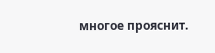многое прояснит.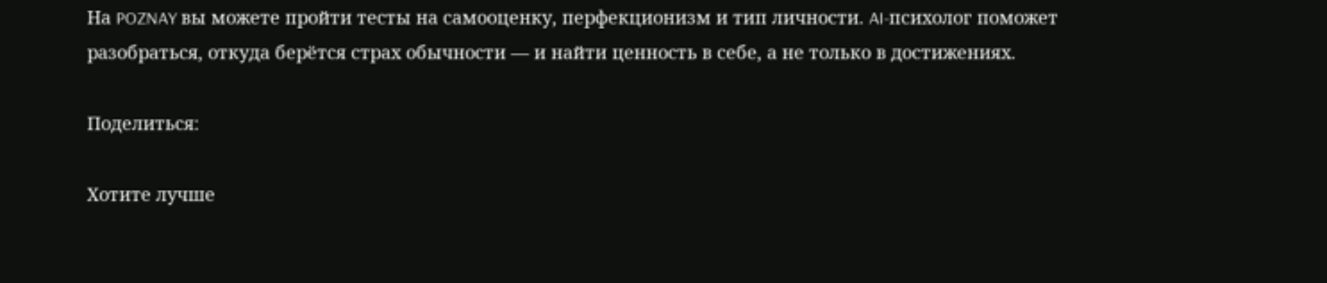На POZNAY вы можете пройти тесты на самооценку, перфекционизм и тип личности. AI-психолог поможет разобраться, откуда берётся страх обычности — и найти ценность в себе, а не только в достижениях.

Поделиться:

Хотите лучше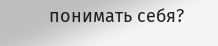понимать себя?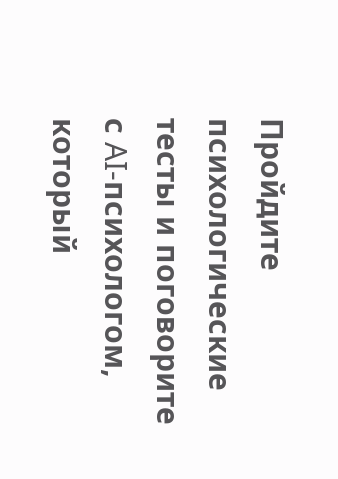Пройдите психологические тесты и поговорите с AI-психологом, который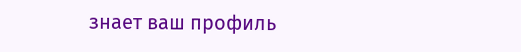знает ваш профиль